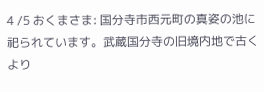4 /5 おくまさま: 国分寺市西元町の真姿の池に祀られています。武蔵国分寺の旧境内地で古くより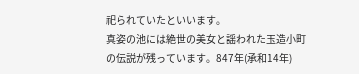祀られていたといいます。
真姿の池には絶世の美女と謡われた玉造小町の伝説が残っています。847年(承和14年)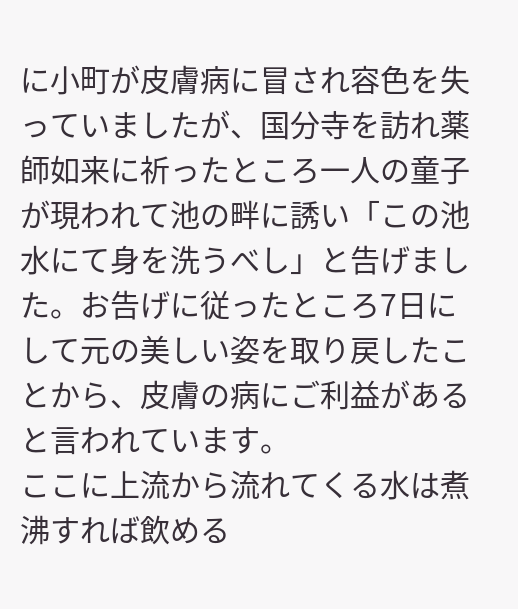に小町が皮膚病に冒され容色を失っていましたが、国分寺を訪れ薬師如来に祈ったところ一人の童子が現われて池の畔に誘い「この池水にて身を洗うべし」と告げました。お告げに従ったところ7日にして元の美しい姿を取り戻したことから、皮膚の病にご利益があると言われています。
ここに上流から流れてくる水は煮沸すれば飲める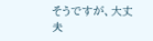そうですが、大丈夫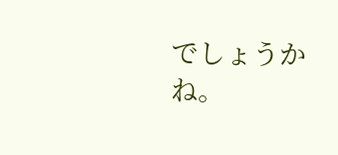でしょうかね。